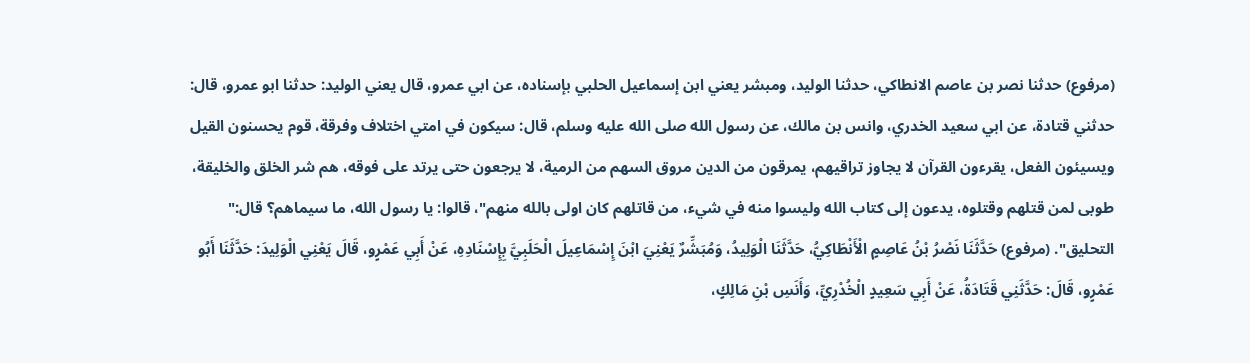(مرفوع) حدثنا نصر بن عاصم الانطاكي، حدثنا الوليد، ومبشر يعني ابن إسماعيل الحلبي بإسناده، عن ابي عمرو، قال يعني الوليد: حدثنا ابو عمرو، قال: حدثني قتادة، عن ابي سعيد الخدري، وانس بن مالك، عن رسول الله صلى الله عليه وسلم، قال: سيكون في امتي اختلاف وفرقة، قوم يحسنون القيل ويسيئون الفعل، يقرءون القرآن لا يجاوز تراقيهم، يمرقون من الدين مروق السهم من الرمية، لا يرجعون حتى يرتد على فوقه، هم شر الخلق والخليقة، طوبى لمن قتلهم وقتلوه، يدعون إلى كتاب الله وليسوا منه في شيء، من قاتلهم كان اولى بالله منهم"، قالوا: يا رسول الله، ما سيماهم؟ قال:" التحليق". (مرفوع) حَدَّثَنَا نَصْرُ بْنُ عَاصِمٍ الْأَنْطَاكِيُّ، حَدَّثَنَا الْوَلِيدُ، وَمُبَشِّرٌ يَعْنِيَ ابْنَ إِسْمَاعِيلَ الْحَلَبِيَّ بِإِسْنَادِهِ، عَنْ أَبِي عَمْرٍو، قَالَ يَعْنِي الْوَلِيدَ: حَدَّثَنَا أَبُو عَمْرٍو، قَالَ: حَدَّثَنِي قَتَادَةُ، عَنْ أَبِي سَعِيدٍ الْخُدْرِيِّ، وَأَنَسِ بْنِ مَالِكٍ،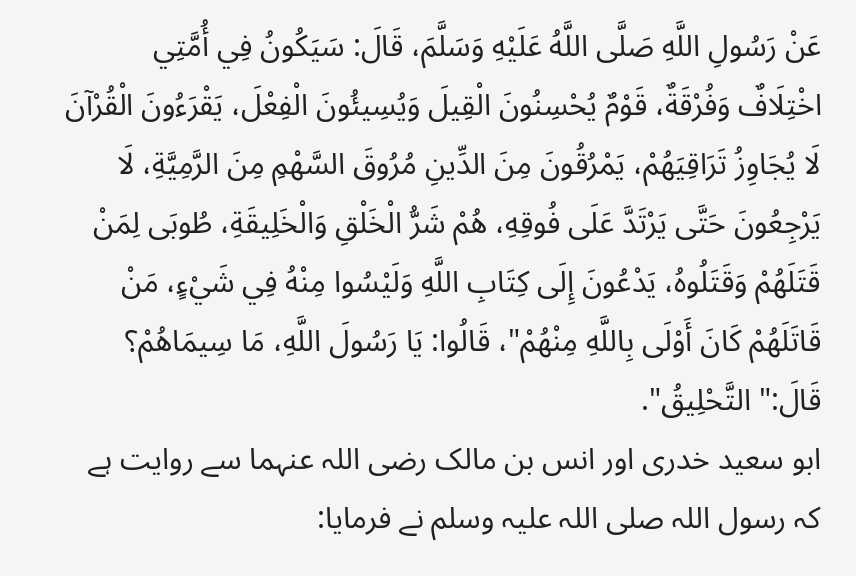عَنْ رَسُولِ اللَّهِ صَلَّى اللَّهُ عَلَيْهِ وَسَلَّمَ، قَالَ: سَيَكُونُ فِي أُمَّتِي اخْتِلَافٌ وَفُرْقَةٌ، قَوْمٌ يُحْسِنُونَ الْقِيلَ وَيُسِيئُونَ الْفِعْلَ، يَقْرَءُونَ الْقُرْآنَ لَا يُجَاوِزُ تَرَاقِيَهُمْ، يَمْرُقُونَ مِنَ الدِّينِ مُرُوقَ السَّهْمِ مِنَ الرَّمِيَّةِ، لَا يَرْجِعُونَ حَتَّى يَرْتَدَّ عَلَى فُوقِهِ، هُمْ شَرُّ الْخَلْقِ وَالْخَلِيقَةِ، طُوبَى لِمَنْ قَتَلَهُمْ وَقَتَلُوهُ، يَدْعُونَ إِلَى كِتَابِ اللَّهِ وَلَيْسُوا مِنْهُ فِي شَيْءٍ، مَنْ قَاتَلَهُمْ كَانَ أَوْلَى بِاللَّهِ مِنْهُمْ"، قَالُوا: يَا رَسُولَ اللَّهِ، مَا سِيمَاهُمْ؟ قَالَ:" التَّحْلِيقُ".
ابو سعید خدری اور انس بن مالک رضی اللہ عنہما سے روایت ہے کہ رسول اللہ صلی اللہ علیہ وسلم نے فرمایا: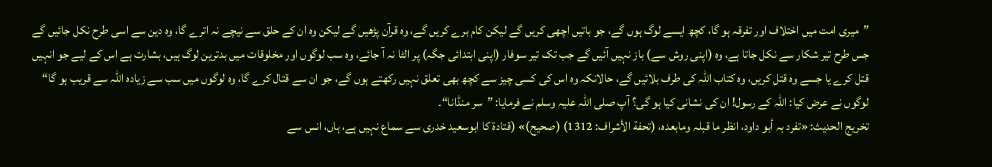”میری امت میں اختلاف اور تفرقہ ہو گا، کچھ ایسے لوگ ہوں گے، جو باتیں اچھی کریں گے لیکن کام برے کریں گے، وہ قرآن پڑھیں گے لیکن وہ ان کے حلق سے نیچے نہ اترے گا، وہ دین سے اسی طرح نکل جائیں گے جس طرح تیر شکار سے نکل جاتا ہے، وہ (اپنی روش سے) باز نہیں آئیں گے جب تک تیر سوفار (اپنی ابتدائی جگہ) پر الٹا نہ آ جائے، وہ سب لوگوں اور مخلوقات میں بدترین لوگ ہیں، بشارت ہے اس کے لیے جو انہیں قتل کرے یا جسے وہ قتل کریں، وہ کتاب اللہ کی طرف بلائیں گے، حالانکہ وہ اس کی کسی چیز سے کچھ بھی تعلق نہیں رکھتے ہوں گے، جو ان سے قتال کرے گا، وہ لوگوں میں سب سے زیادہ اللہ سے قریب ہو گا“ لوگوں نے عرض کیا: اللہ کے رسول! ان کی نشانی کیا ہو گی؟ آپ صلی اللہ علیہ وسلم نے فرمایا: ”سر منڈانا“۔
تخریج الحدیث: «تفرد بہ أبو داود، انظر ما قبلہ ومابعدہ، (تحفة الأشراف: 1312) (صحیح)» (قتادة کا ابوسعید خدری سے سماع نہیں ہے، ہاں، انس سے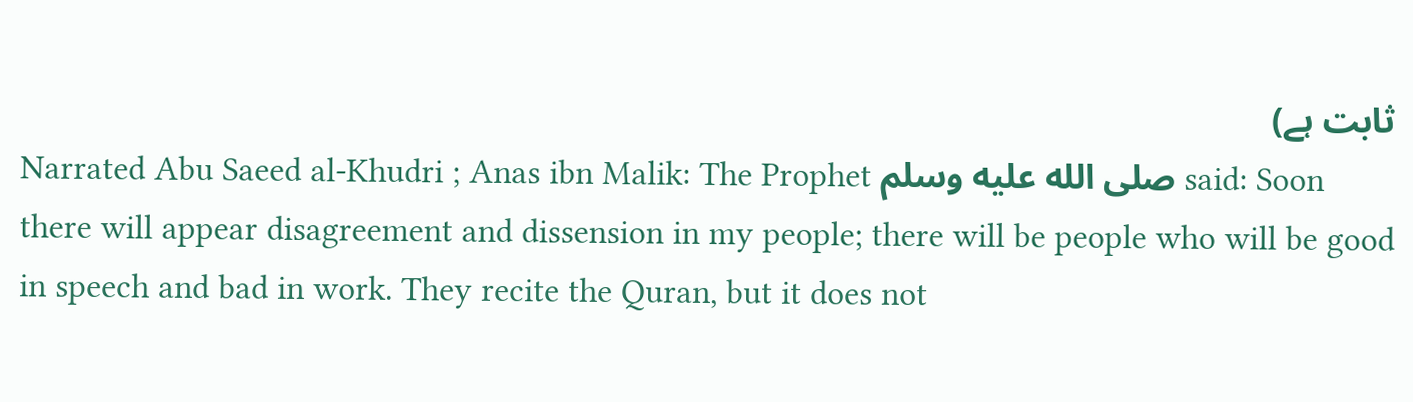ثابت ہے)
Narrated Abu Saeed al-Khudri ; Anas ibn Malik: The Prophet صلى الله عليه وسلم said: Soon there will appear disagreement and dissension in my people; there will be people who will be good in speech and bad in work. They recite the Quran, but it does not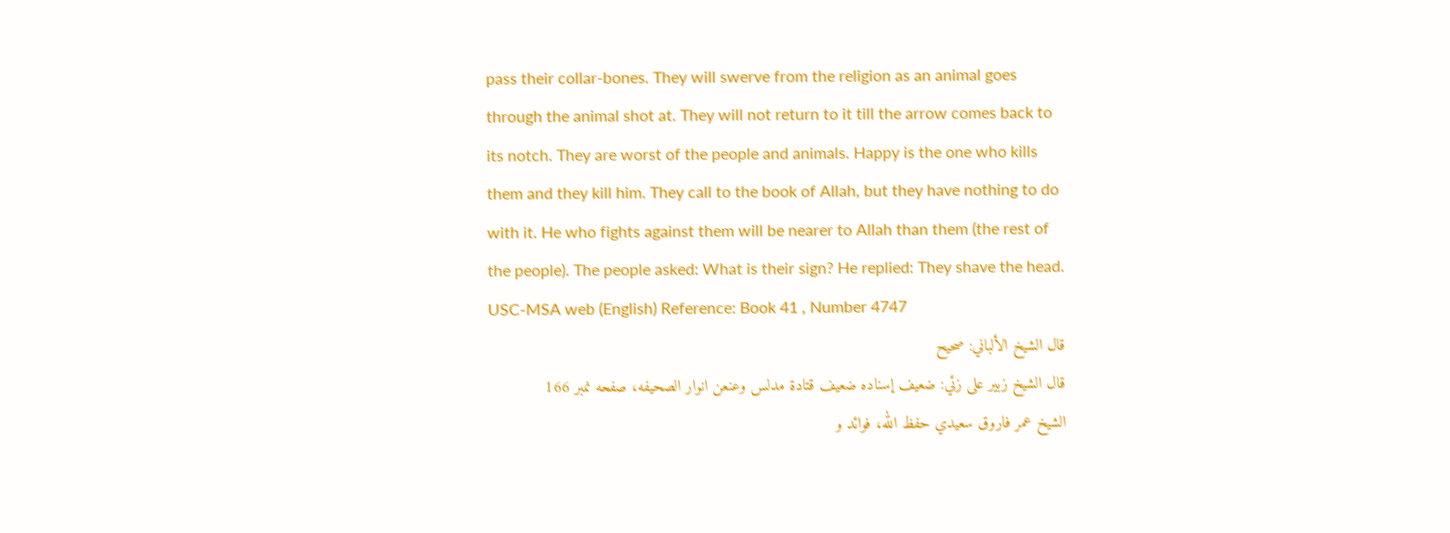pass their collar-bones. They will swerve from the religion as an animal goes through the animal shot at. They will not return to it till the arrow comes back to its notch. They are worst of the people and animals. Happy is the one who kills them and they kill him. They call to the book of Allah, but they have nothing to do with it. He who fights against them will be nearer to Allah than them (the rest of the people). The people asked: What is their sign? He replied: They shave the head.
USC-MSA web (English) Reference: Book 41 , Number 4747
قال الشيخ الألباني: صحيح
قال الشيخ زبير على زئي: ضعيف إسناده ضعيف قتادة مدلس وعنعن انوار الصحيفه، صفحه نمبر 166
الشيخ عمر فاروق سعيدي حفظ الله، فوائد و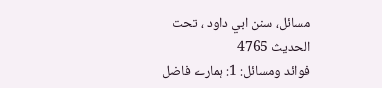مسائل، سنن ابي داود ، تحت الحديث 4765
فوائد ومسائل: 1: ہمارے فاضل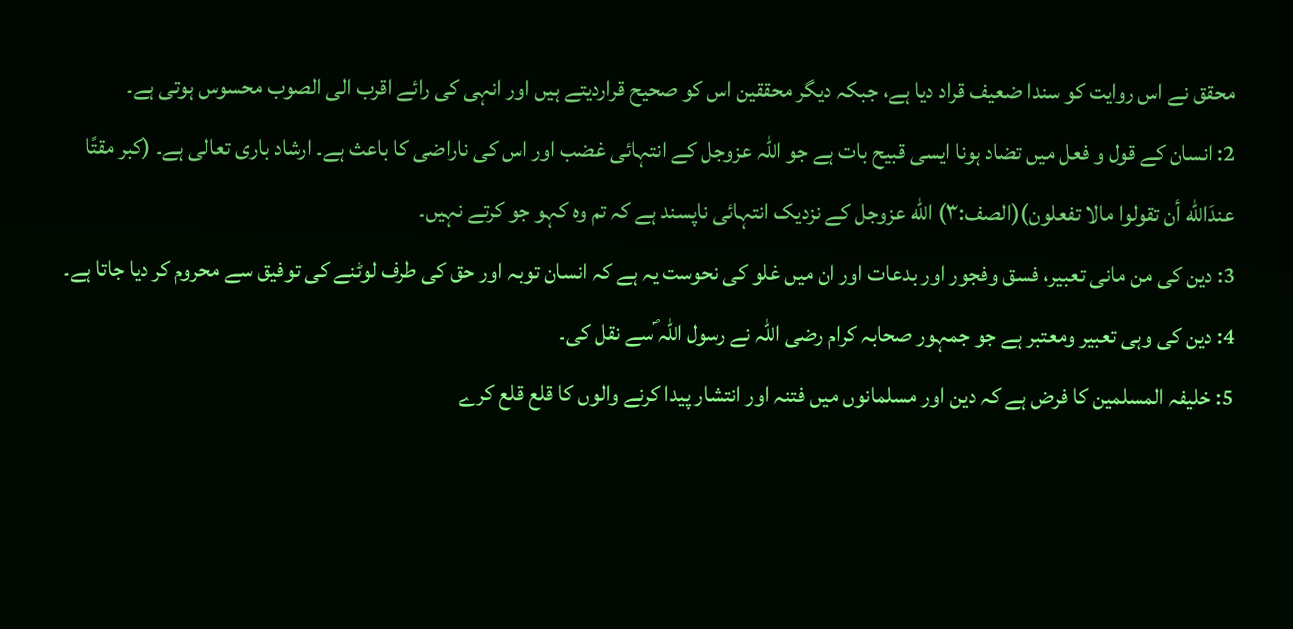محقق نے اس روایت کو سندا ضعیف قراد دیا ہے، جبکہ دیگر محققین اس کو صحیح قراردیتے ہیں اور انہی کی رائے اقرب الی الصوب محسوس ہوتی ہے۔
2: انسان کے قول و فعل میں تضاد ہونا ایسی قبیح بات ہے جو اللہ عزوجل کے انتہائی غضب اور اس کی ناراضی کا باعث ہے۔ ارشاد باری تعالی ہے۔ (كبر مقتًا عندَالله أن تقولوا مالا تفعلون)(الصف:٣) الله عزوجل كے نزديک انتہائی ناپسند ہے کہ تم وہ کہو جو کرتے نہیں۔
3: دین کی من مانی تعبیر، فسق وفجور اور بدعات اور ان میں غلو کی نحوست یہ ہے کہ انسان توبہ اور حق کی طرف لوٹنے کی توفیق سے محروم کر دیا جاتا ہے۔
4: دین کی وہی تعبیر ومعتبر ہے جو جمہور صحابہ کرام رضی اللہ نے رسول اللہ ؐسے نقل کی۔
5: خلیفہ المسلمین کا فرض ہے کہ دین اور مسلمانوں میں فتنہ اور انتشار پیدا کرنے والوں کا قلع قلع کرے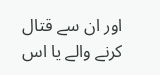اور ان سے قتال کرنے والے یا اس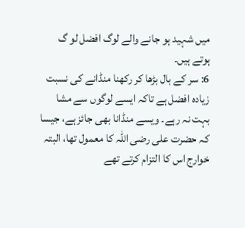میں شہید ہو جانے والے لوگ افضل لو گ ہوتے ہیں۔
6: سر کے بال بڑھا کر رکھنا منڈانے کی نسبت زیادہ افضل ہے تاکہ ایسے لوگوں سے مشا بہت نہ رہے۔ ویسے منڈانا بھی جائز ہے، جیسا کہ حضرت علی رضی اللہ کا معمول تھا، البتہ خوارج اس کا التزام کرتے تھے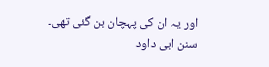اور یہ ان کی پہچان بن گئی تھی۔
سنن ابی داود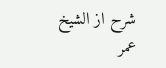شرح از الشیخ عمر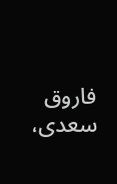فاروق سعدی،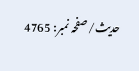حدیث/صفحہ نمبر: 4765